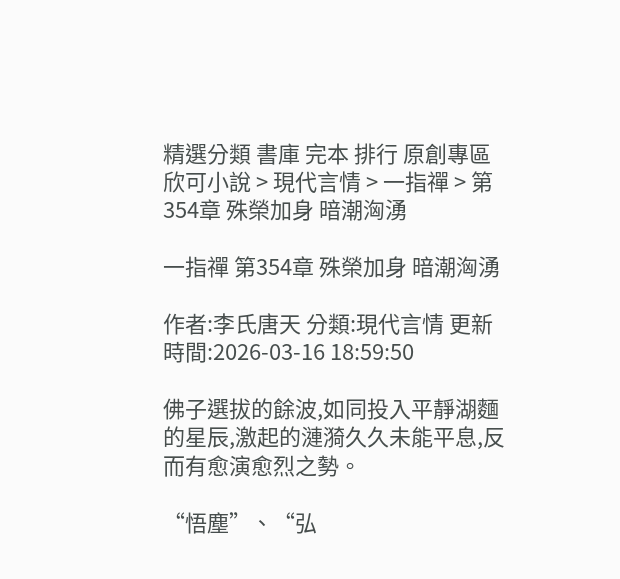精選分類 書庫 完本 排行 原創專區
欣可小說 > 現代言情 > 一指禪 > 第354章 殊榮加身 暗潮洶湧

一指禪 第354章 殊榮加身 暗潮洶湧

作者:李氏唐天 分類:現代言情 更新時間:2026-03-16 18:59:50

佛子選拔的餘波,如同投入平靜湖麵的星辰,激起的漣漪久久未能平息,反而有愈演愈烈之勢。

“悟塵”、“弘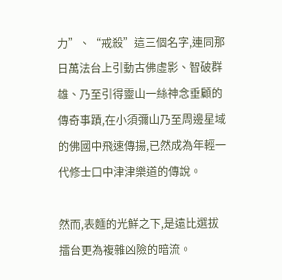力”、“戒殺”這三個名字,連同那日萬法台上引動古佛虛影、智破群雄、乃至引得靈山一絲神念垂顧的傳奇事蹟,在小須彌山乃至周邊星域的佛國中飛速傳揚,已然成為年輕一代修士口中津津樂道的傳說。

然而,表麵的光鮮之下,是遠比選拔擂台更為複雜凶險的暗流。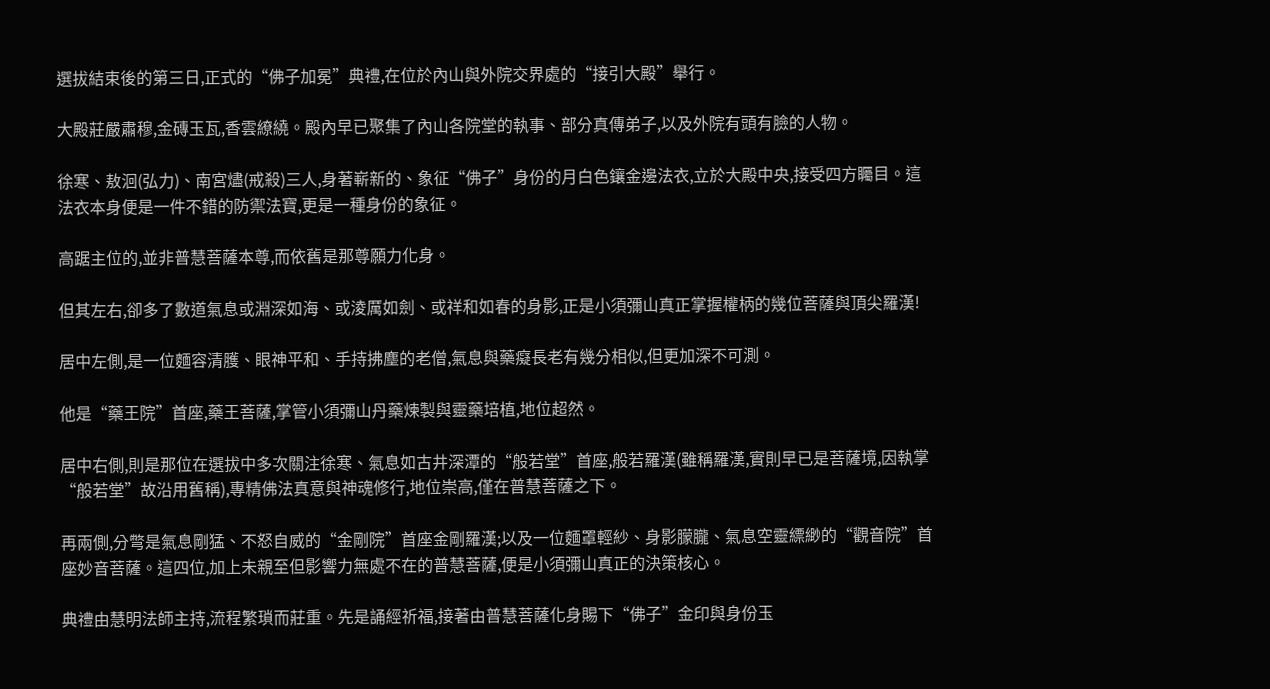選拔結束後的第三日,正式的“佛子加冕”典禮,在位於內山與外院交界處的“接引大殿”舉行。

大殿莊嚴肅穆,金磚玉瓦,香雲繚繞。殿內早已聚集了內山各院堂的執事、部分真傳弟子,以及外院有頭有臉的人物。

徐寒、敖洄(弘力)、南宮燼(戒殺)三人,身著嶄新的、象征“佛子”身份的月白色鑲金邊法衣,立於大殿中央,接受四方矚目。這法衣本身便是一件不錯的防禦法寶,更是一種身份的象征。

高踞主位的,並非普慧菩薩本尊,而依舊是那尊願力化身。

但其左右,卻多了數道氣息或淵深如海、或淩厲如劍、或祥和如春的身影,正是小須彌山真正掌握權柄的幾位菩薩與頂尖羅漢!

居中左側,是一位麵容清臒、眼神平和、手持拂塵的老僧,氣息與藥癡長老有幾分相似,但更加深不可測。

他是“藥王院”首座,藥王菩薩,掌管小須彌山丹藥煉製與靈藥培植,地位超然。

居中右側,則是那位在選拔中多次關注徐寒、氣息如古井深潭的“般若堂”首座,般若羅漢(雖稱羅漢,實則早已是菩薩境,因執掌“般若堂”故沿用舊稱),專精佛法真意與神魂修行,地位崇高,僅在普慧菩薩之下。

再兩側,分彆是氣息剛猛、不怒自威的“金剛院”首座金剛羅漢;以及一位麵罩輕紗、身影朦朧、氣息空靈縹緲的“觀音院”首座妙音菩薩。這四位,加上未親至但影響力無處不在的普慧菩薩,便是小須彌山真正的決策核心。

典禮由慧明法師主持,流程繁瑣而莊重。先是誦經祈福,接著由普慧菩薩化身賜下“佛子”金印與身份玉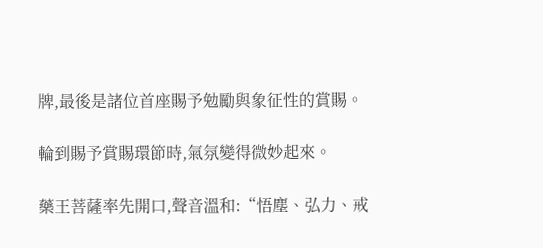牌,最後是諸位首座賜予勉勵與象征性的賞賜。

輪到賜予賞賜環節時,氣氛變得微妙起來。

藥王菩薩率先開口,聲音溫和:“悟塵、弘力、戒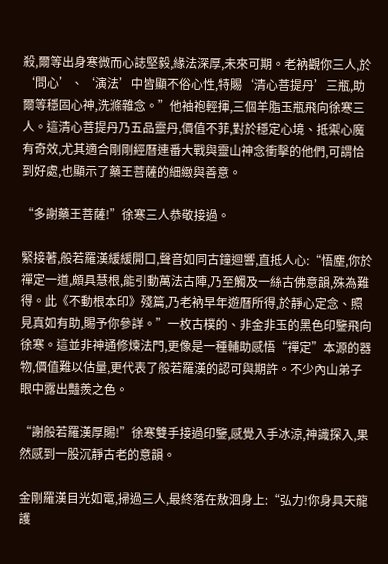殺,爾等出身寒微而心誌堅毅,緣法深厚,未來可期。老衲觀你三人,於‘問心’、‘演法’中皆顯不俗心性,特賜‘清心菩提丹’三瓶,助爾等穩固心神,洗滌雜念。”他袖袍輕揮,三個羊脂玉瓶飛向徐寒三人。這清心菩提丹乃五品靈丹,價值不菲,對於穩定心境、抵禦心魔有奇效,尤其適合剛剛經曆連番大戰與靈山神念衝擊的他們,可謂恰到好處,也顯示了藥王菩薩的細緻與善意。

“多謝藥王菩薩!”徐寒三人恭敬接過。

緊接著,般若羅漢緩緩開口,聲音如同古鐘迴響,直抵人心:“悟塵,你於禪定一道,頗具慧根,能引動萬法古陣,乃至觸及一絲古佛意韻,殊為難得。此《不動根本印》殘篇,乃老衲早年遊曆所得,於靜心定念、照見真如有助,賜予你參詳。”一枚古樸的、非金非玉的黑色印鑒飛向徐寒。這並非神通修煉法門,更像是一種輔助感悟“禪定”本源的器物,價值難以估量,更代表了般若羅漢的認可與期許。不少內山弟子眼中露出豔羨之色。

“謝般若羅漢厚賜!”徐寒雙手接過印鑒,感覺入手冰涼,神識探入,果然感到一股沉靜古老的意韻。

金剛羅漢目光如電,掃過三人,最終落在敖洄身上:“弘力!你身具天龍護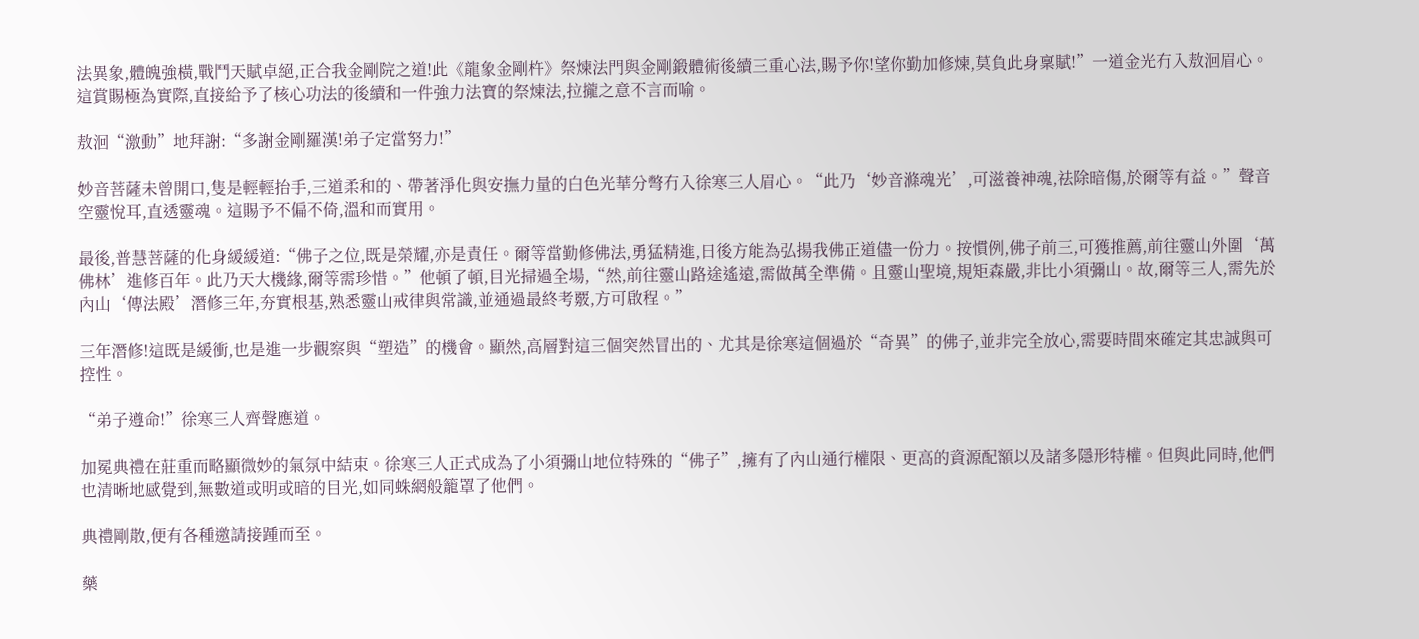法異象,體魄強橫,戰鬥天賦卓絕,正合我金剛院之道!此《龍象金剛杵》祭煉法門與金剛鍛體術後續三重心法,賜予你!望你勤加修煉,莫負此身稟賦!”一道金光冇入敖洄眉心。這賞賜極為實際,直接給予了核心功法的後續和一件強力法寶的祭煉法,拉攏之意不言而喻。

敖洄“激動”地拜謝:“多謝金剛羅漢!弟子定當努力!”

妙音菩薩未曾開口,隻是輕輕抬手,三道柔和的、帶著淨化與安撫力量的白色光華分彆冇入徐寒三人眉心。“此乃‘妙音滌魂光’,可滋養神魂,祛除暗傷,於爾等有益。”聲音空靈悅耳,直透靈魂。這賜予不偏不倚,溫和而實用。

最後,普慧菩薩的化身緩緩道:“佛子之位,既是榮耀,亦是責任。爾等當勤修佛法,勇猛精進,日後方能為弘揚我佛正道儘一份力。按慣例,佛子前三,可獲推薦,前往靈山外圍‘萬佛林’進修百年。此乃天大機緣,爾等需珍惜。”他頓了頓,目光掃過全場,“然,前往靈山路途遙遠,需做萬全準備。且靈山聖境,規矩森嚴,非比小須彌山。故,爾等三人,需先於內山‘傳法殿’潛修三年,夯實根基,熟悉靈山戒律與常識,並通過最終考覈,方可啟程。”

三年潛修!這既是緩衝,也是進一步觀察與“塑造”的機會。顯然,高層對這三個突然冒出的、尤其是徐寒這個過於“奇異”的佛子,並非完全放心,需要時間來確定其忠誠與可控性。

“弟子遵命!”徐寒三人齊聲應道。

加冕典禮在莊重而略顯微妙的氣氛中結束。徐寒三人正式成為了小須彌山地位特殊的“佛子”,擁有了內山通行權限、更高的資源配額以及諸多隱形特權。但與此同時,他們也清晰地感覺到,無數道或明或暗的目光,如同蛛網般籠罩了他們。

典禮剛散,便有各種邀請接踵而至。

藥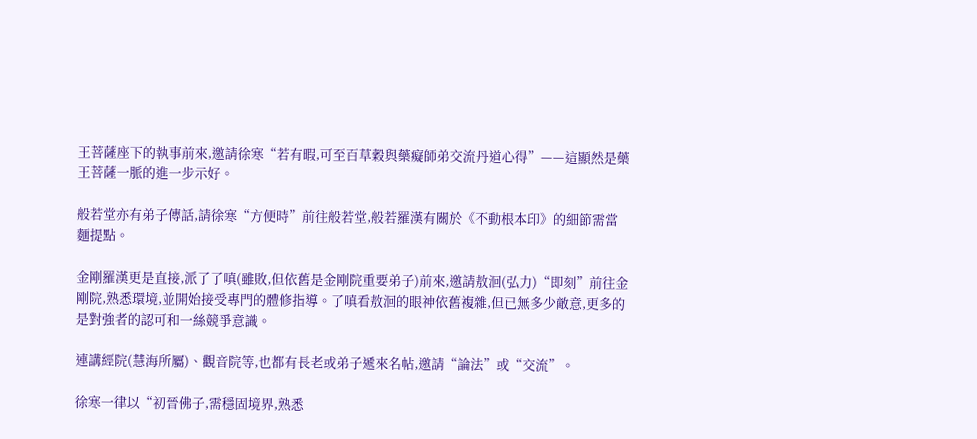王菩薩座下的執事前來,邀請徐寒“若有暇,可至百草穀與藥癡師弟交流丹道心得”——這顯然是藥王菩薩一脈的進一步示好。

般若堂亦有弟子傳話,請徐寒“方便時”前往般若堂,般若羅漢有關於《不動根本印》的細節需當麵提點。

金剛羅漢更是直接,派了了嗔(雖敗,但依舊是金剛院重要弟子)前來,邀請敖洄(弘力)“即刻”前往金剛院,熟悉環境,並開始接受專門的體修指導。了嗔看敖洄的眼神依舊複雜,但已無多少敵意,更多的是對強者的認可和一絲競爭意識。

連講經院(慧海所屬)、觀音院等,也都有長老或弟子遞來名帖,邀請“論法”或“交流”。

徐寒一律以“初晉佛子,需穩固境界,熟悉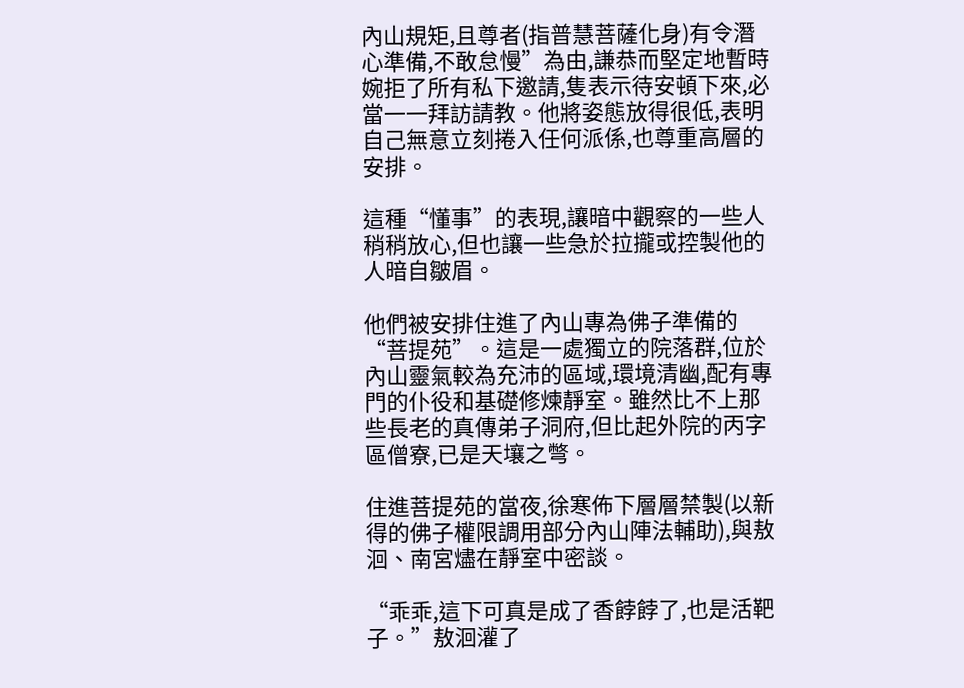內山規矩,且尊者(指普慧菩薩化身)有令潛心準備,不敢怠慢”為由,謙恭而堅定地暫時婉拒了所有私下邀請,隻表示待安頓下來,必當一一拜訪請教。他將姿態放得很低,表明自己無意立刻捲入任何派係,也尊重高層的安排。

這種“懂事”的表現,讓暗中觀察的一些人稍稍放心,但也讓一些急於拉攏或控製他的人暗自皺眉。

他們被安排住進了內山專為佛子準備的“菩提苑”。這是一處獨立的院落群,位於內山靈氣較為充沛的區域,環境清幽,配有專門的仆役和基礎修煉靜室。雖然比不上那些長老的真傳弟子洞府,但比起外院的丙字區僧寮,已是天壤之彆。

住進菩提苑的當夜,徐寒佈下層層禁製(以新得的佛子權限調用部分內山陣法輔助),與敖洄、南宮燼在靜室中密談。

“乖乖,這下可真是成了香餑餑了,也是活靶子。”敖洄灌了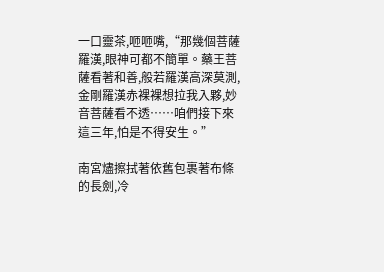一口靈茶,咂咂嘴,“那幾個菩薩羅漢,眼神可都不簡單。藥王菩薩看著和善,般若羅漢高深莫測,金剛羅漢赤裸裸想拉我入夥,妙音菩薩看不透……咱們接下來這三年,怕是不得安生。”

南宮燼擦拭著依舊包裹著布條的長劍,冷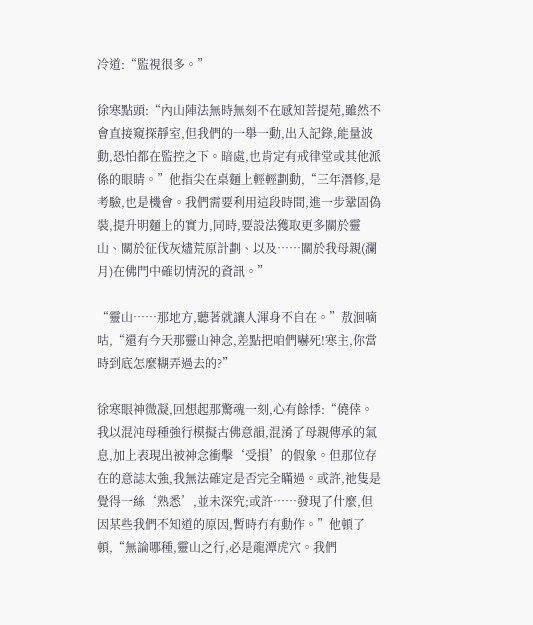冷道:“監視很多。”

徐寒點頭:“內山陣法無時無刻不在感知菩提苑,雖然不會直接窺探靜室,但我們的一舉一動,出入記錄,能量波動,恐怕都在監控之下。暗處,也肯定有戒律堂或其他派係的眼睛。”他指尖在桌麵上輕輕劃動,“三年潛修,是考驗,也是機會。我們需要利用這段時間,進一步鞏固偽裝,提升明麵上的實力,同時,要設法獲取更多關於靈山、關於征伐灰燼荒原計劃、以及……關於我母親(瀾月)在佛門中確切情況的資訊。”

“靈山……那地方,聽著就讓人渾身不自在。”敖洄嘀咕,“還有今天那靈山神念,差點把咱們嚇死!寒主,你當時到底怎麼糊弄過去的?”

徐寒眼神微凝,回想起那驚魂一刻,心有餘悸:“僥倖。我以混沌母種強行模擬古佛意韻,混淆了母親傳承的氣息,加上表現出被神念衝擊‘受損’的假象。但那位存在的意誌太強,我無法確定是否完全瞞過。或許,祂隻是覺得一絲‘熟悉’,並未深究;或許……發現了什麼,但因某些我們不知道的原因,暫時冇有動作。”他頓了頓,“無論哪種,靈山之行,必是龍潭虎穴。我們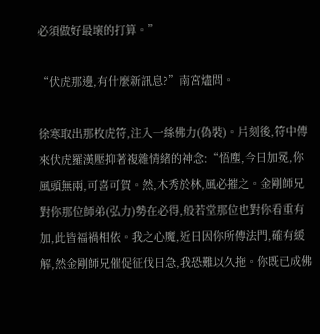必須做好最壞的打算。”

“伏虎那邊,有什麼新訊息?”南宮燼問。

徐寒取出那枚虎符,注入一絲佛力(偽裝)。片刻後,符中傳來伏虎羅漢壓抑著複雜情緒的神念:“悟塵,今日加冕,你風頭無兩,可喜可賀。然,木秀於林,風必摧之。金剛師兄對你那位師弟(弘力)勢在必得,般若堂那位也對你看重有加,此皆福禍相依。我之心魔,近日因你所傳法門,確有緩解,然金剛師兄催促征伐日急,我恐難以久拖。你既已成佛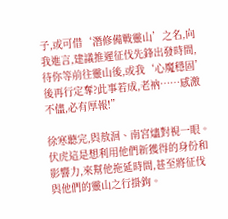子,或可借‘潛修備戰靈山’之名,向我進言,建議推遲征伐先鋒出發時間,待你等前往靈山後,或我‘心魔穩固’後再行定奪?此事若成,老衲……感激不儘,必有厚報!”

徐寒聽完,與敖洄、南宮燼對視一眼。伏虎這是想利用他們新獲得的身份和影響力,來幫他拖延時間,甚至將征伐與他們的靈山之行掛鉤。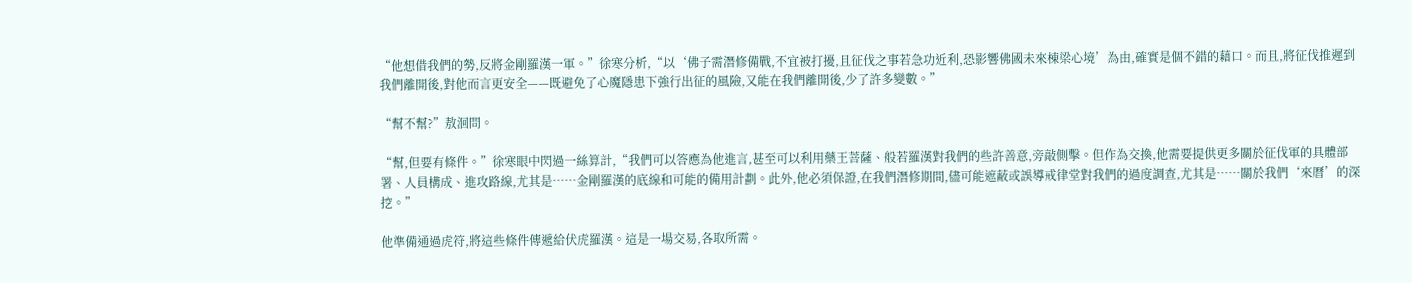“他想借我們的勢,反將金剛羅漢一軍。”徐寒分析,“以‘佛子需潛修備戰,不宜被打擾,且征伐之事若急功近利,恐影響佛國未來棟梁心境’為由,確實是個不錯的藉口。而且,將征伐推遲到我們離開後,對他而言更安全——既避免了心魔隱患下強行出征的風險,又能在我們離開後,少了許多變數。”

“幫不幫?”敖洄問。

“幫,但要有條件。”徐寒眼中閃過一絲算計,“我們可以答應為他進言,甚至可以利用藥王菩薩、般若羅漢對我們的些許善意,旁敲側擊。但作為交換,他需要提供更多關於征伐軍的具體部署、人員構成、進攻路線,尤其是……金剛羅漢的底線和可能的備用計劃。此外,他必須保證,在我們潛修期間,儘可能遮蔽或誤導戒律堂對我們的過度調查,尤其是……關於我們‘來曆’的深挖。”

他準備通過虎符,將這些條件傳遞給伏虎羅漢。這是一場交易,各取所需。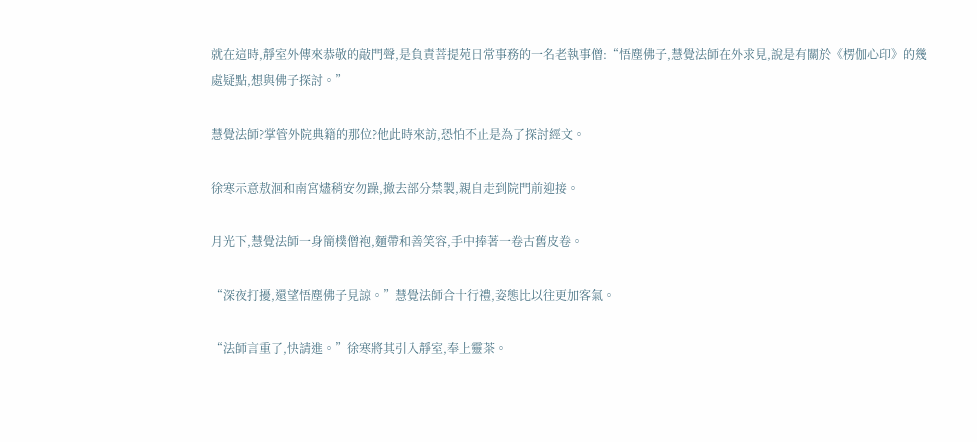就在這時,靜室外傳來恭敬的敲門聲,是負責菩提苑日常事務的一名老執事僧:“悟塵佛子,慧覺法師在外求見,說是有關於《楞伽心印》的幾處疑點,想與佛子探討。”

慧覺法師?掌管外院典籍的那位?他此時來訪,恐怕不止是為了探討經文。

徐寒示意敖洄和南宮燼稍安勿躁,撤去部分禁製,親自走到院門前迎接。

月光下,慧覺法師一身簡樸僧袍,麵帶和善笑容,手中捧著一卷古舊皮卷。

“深夜打擾,還望悟塵佛子見諒。”慧覺法師合十行禮,姿態比以往更加客氣。

“法師言重了,快請進。”徐寒將其引入靜室,奉上靈茶。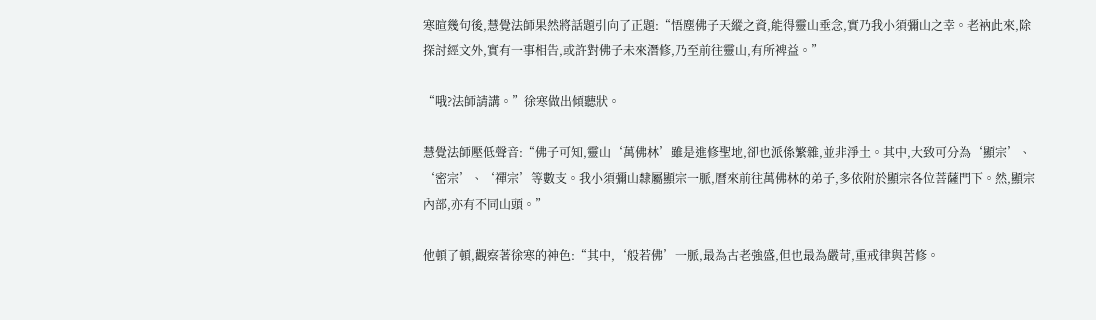寒暄幾句後,慧覺法師果然將話題引向了正題:“悟塵佛子天縱之資,能得靈山垂念,實乃我小須彌山之幸。老衲此來,除探討經文外,實有一事相告,或許對佛子未來潛修,乃至前往靈山,有所裨益。”

“哦?法師請講。”徐寒做出傾聽狀。

慧覺法師壓低聲音:“佛子可知,靈山‘萬佛林’雖是進修聖地,卻也派係繁雜,並非淨土。其中,大致可分為‘顯宗’、‘密宗’、‘禪宗’等數支。我小須彌山隸屬顯宗一脈,曆來前往萬佛林的弟子,多依附於顯宗各位菩薩門下。然,顯宗內部,亦有不同山頭。”

他頓了頓,觀察著徐寒的神色:“其中,‘般若佛’一脈,最為古老強盛,但也最為嚴苛,重戒律與苦修。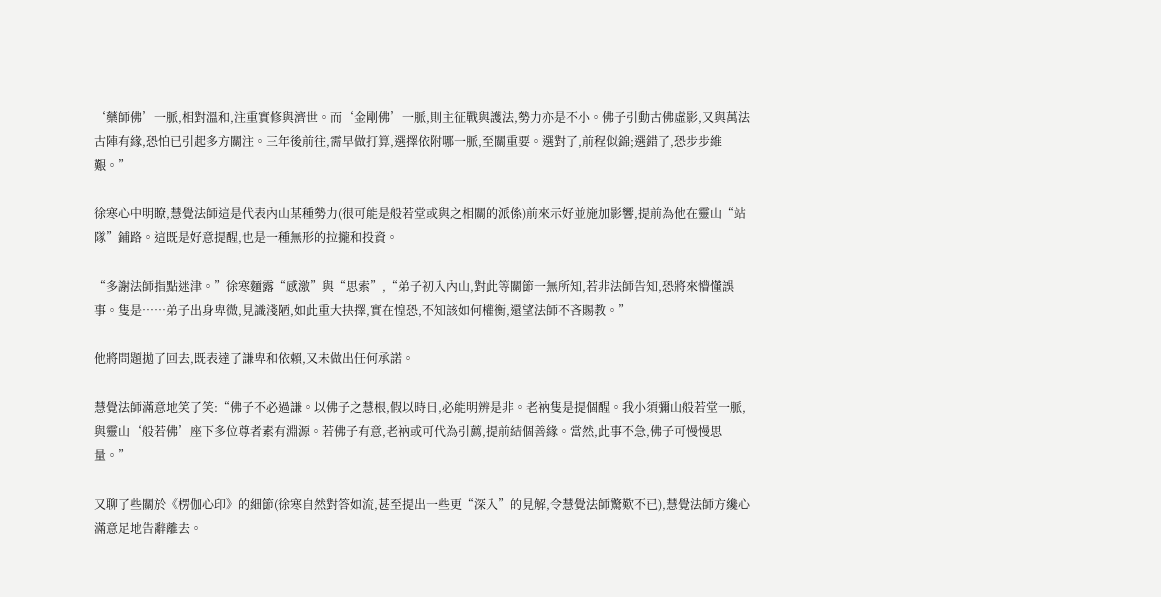‘藥師佛’一脈,相對溫和,注重實修與濟世。而‘金剛佛’一脈,則主征戰與護法,勢力亦是不小。佛子引動古佛虛影,又與萬法古陣有緣,恐怕已引起多方關注。三年後前往,需早做打算,選擇依附哪一脈,至關重要。選對了,前程似錦;選錯了,恐步步維艱。”

徐寒心中明瞭,慧覺法師這是代表內山某種勢力(很可能是般若堂或與之相關的派係)前來示好並施加影響,提前為他在靈山“站隊”鋪路。這既是好意提醒,也是一種無形的拉攏和投資。

“多謝法師指點迷津。”徐寒麵露“感激”與“思索”,“弟子初入內山,對此等關節一無所知,若非法師告知,恐將來懵懂誤事。隻是……弟子出身卑微,見識淺陋,如此重大抉擇,實在惶恐,不知該如何權衡,還望法師不吝賜教。”

他將問題拋了回去,既表達了謙卑和依賴,又未做出任何承諾。

慧覺法師滿意地笑了笑:“佛子不必過謙。以佛子之慧根,假以時日,必能明辨是非。老衲隻是提個醒。我小須彌山般若堂一脈,與靈山‘般若佛’座下多位尊者素有淵源。若佛子有意,老衲或可代為引薦,提前結個善緣。當然,此事不急,佛子可慢慢思量。”

又聊了些關於《楞伽心印》的細節(徐寒自然對答如流,甚至提出一些更“深入”的見解,令慧覺法師驚歎不已),慧覺法師方纔心滿意足地告辭離去。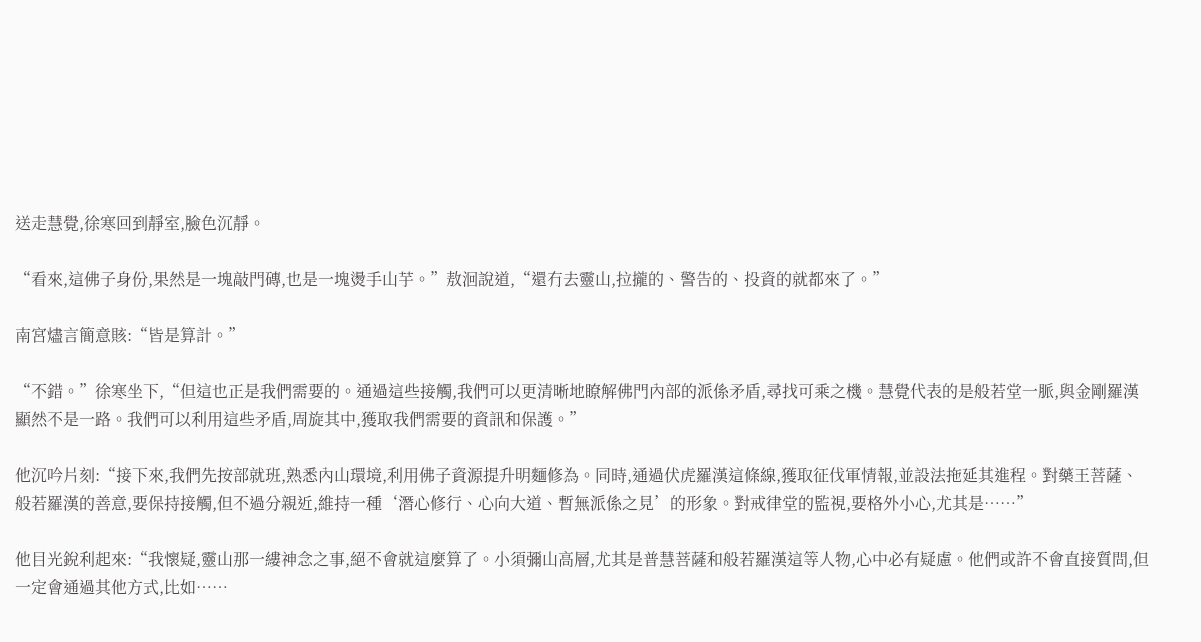送走慧覺,徐寒回到靜室,臉色沉靜。

“看來,這佛子身份,果然是一塊敲門磚,也是一塊燙手山芋。”敖洄說道,“還冇去靈山,拉攏的、警告的、投資的就都來了。”

南宮燼言簡意賅:“皆是算計。”

“不錯。”徐寒坐下,“但這也正是我們需要的。通過這些接觸,我們可以更清晰地瞭解佛門內部的派係矛盾,尋找可乘之機。慧覺代表的是般若堂一脈,與金剛羅漢顯然不是一路。我們可以利用這些矛盾,周旋其中,獲取我們需要的資訊和保護。”

他沉吟片刻:“接下來,我們先按部就班,熟悉內山環境,利用佛子資源提升明麵修為。同時,通過伏虎羅漢這條線,獲取征伐軍情報,並設法拖延其進程。對藥王菩薩、般若羅漢的善意,要保持接觸,但不過分親近,維持一種‘潛心修行、心向大道、暫無派係之見’的形象。對戒律堂的監視,要格外小心,尤其是……”

他目光銳利起來:“我懷疑,靈山那一縷神念之事,絕不會就這麼算了。小須彌山高層,尤其是普慧菩薩和般若羅漢這等人物,心中必有疑慮。他們或許不會直接質問,但一定會通過其他方式,比如……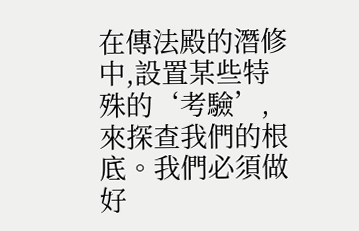在傳法殿的潛修中,設置某些特殊的‘考驗’,來探查我們的根底。我們必須做好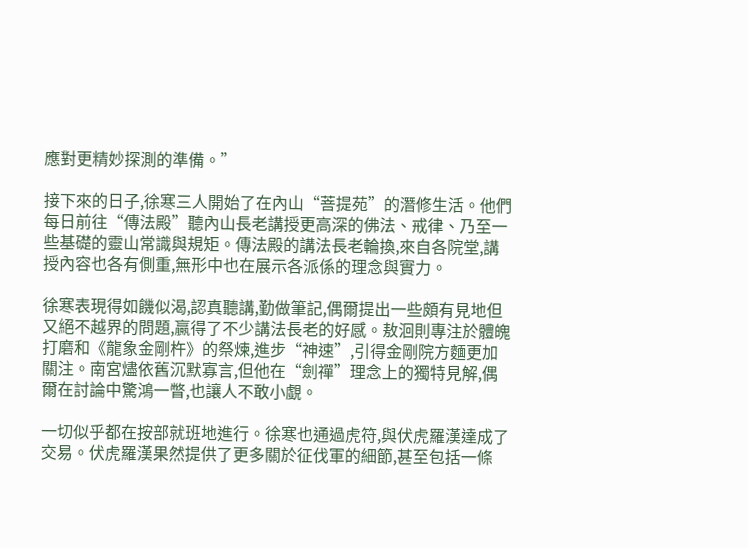應對更精妙探測的準備。”

接下來的日子,徐寒三人開始了在內山“菩提苑”的潛修生活。他們每日前往“傳法殿”聽內山長老講授更高深的佛法、戒律、乃至一些基礎的靈山常識與規矩。傳法殿的講法長老輪換,來自各院堂,講授內容也各有側重,無形中也在展示各派係的理念與實力。

徐寒表現得如饑似渴,認真聽講,勤做筆記,偶爾提出一些頗有見地但又絕不越界的問題,贏得了不少講法長老的好感。敖洄則專注於體魄打磨和《龍象金剛杵》的祭煉,進步“神速”,引得金剛院方麵更加關注。南宮燼依舊沉默寡言,但他在“劍禪”理念上的獨特見解,偶爾在討論中驚鴻一瞥,也讓人不敢小覷。

一切似乎都在按部就班地進行。徐寒也通過虎符,與伏虎羅漢達成了交易。伏虎羅漢果然提供了更多關於征伐軍的細節,甚至包括一條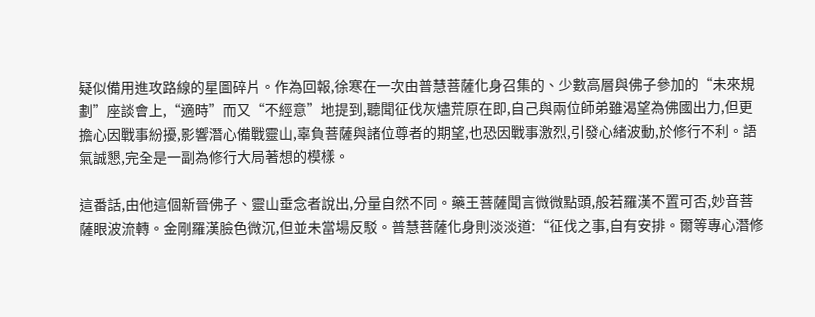疑似備用進攻路線的星圖碎片。作為回報,徐寒在一次由普慧菩薩化身召集的、少數高層與佛子參加的“未來規劃”座談會上,“適時”而又“不經意”地提到,聽聞征伐灰燼荒原在即,自己與兩位師弟雖渴望為佛國出力,但更擔心因戰事紛擾,影響潛心備戰靈山,辜負菩薩與諸位尊者的期望,也恐因戰事激烈,引發心緒波動,於修行不利。語氣誠懇,完全是一副為修行大局著想的模樣。

這番話,由他這個新晉佛子、靈山垂念者說出,分量自然不同。藥王菩薩聞言微微點頭,般若羅漢不置可否,妙音菩薩眼波流轉。金剛羅漢臉色微沉,但並未當場反駁。普慧菩薩化身則淡淡道:“征伐之事,自有安排。爾等專心潛修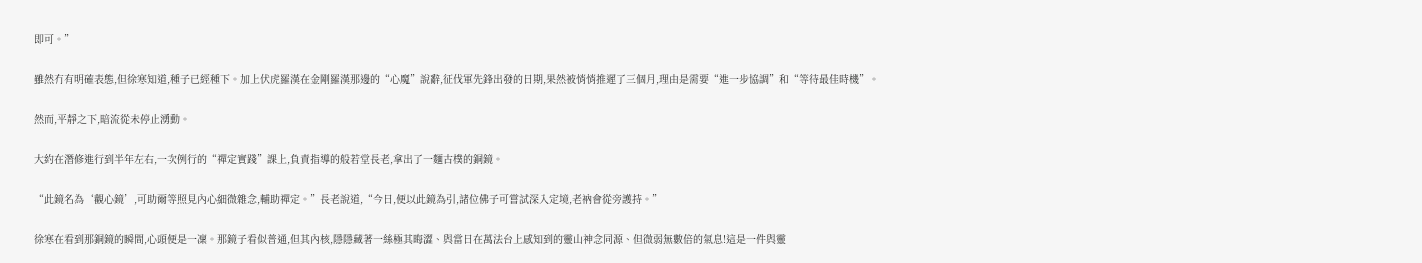即可。”

雖然冇有明確表態,但徐寒知道,種子已經種下。加上伏虎羅漢在金剛羅漢那邊的“心魔”說辭,征伐軍先鋒出發的日期,果然被悄悄推遲了三個月,理由是需要“進一步協調”和“等待最佳時機”。

然而,平靜之下,暗流從未停止湧動。

大約在潛修進行到半年左右,一次例行的“禪定實踐”課上,負責指導的般若堂長老,拿出了一麵古樸的銅鏡。

“此鏡名為‘觀心鏡’,可助爾等照見內心細微雜念,輔助禪定。”長老說道,“今日,便以此鏡為引,諸位佛子可嘗試深入定境,老衲會從旁護持。”

徐寒在看到那銅鏡的瞬間,心頭便是一凜。那鏡子看似普通,但其內核,隱隱藏著一絲極其晦澀、與當日在萬法台上感知到的靈山神念同源、但微弱無數倍的氣息!這是一件與靈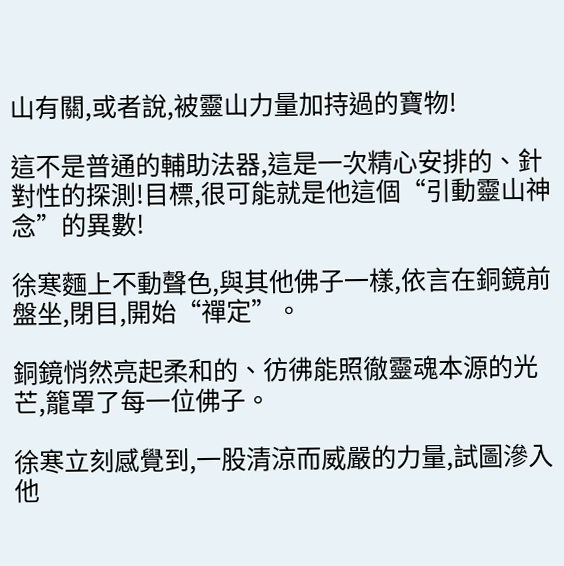山有關,或者說,被靈山力量加持過的寶物!

這不是普通的輔助法器,這是一次精心安排的、針對性的探測!目標,很可能就是他這個“引動靈山神念”的異數!

徐寒麵上不動聲色,與其他佛子一樣,依言在銅鏡前盤坐,閉目,開始“禪定”。

銅鏡悄然亮起柔和的、彷彿能照徹靈魂本源的光芒,籠罩了每一位佛子。

徐寒立刻感覺到,一股清涼而威嚴的力量,試圖滲入他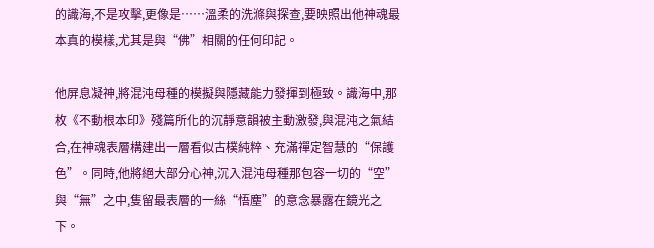的識海,不是攻擊,更像是……溫柔的洗滌與探查,要映照出他神魂最本真的模樣,尤其是與“佛”相關的任何印記。

他屏息凝神,將混沌母種的模擬與隱藏能力發揮到極致。識海中,那枚《不動根本印》殘篇所化的沉靜意韻被主動激發,與混沌之氣結合,在神魂表層構建出一層看似古樸純粹、充滿禪定智慧的“保護色”。同時,他將絕大部分心神,沉入混沌母種那包容一切的“空”與“無”之中,隻留最表層的一絲“悟塵”的意念暴露在鏡光之下。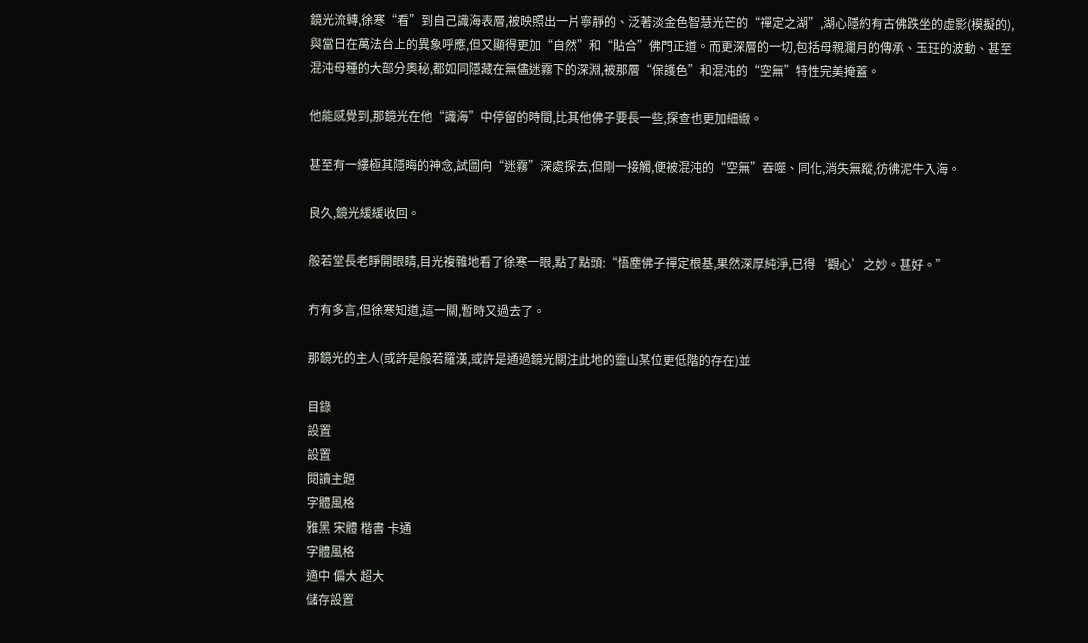鏡光流轉,徐寒“看”到自己識海表層,被映照出一片寧靜的、泛著淡金色智慧光芒的“禪定之湖”,湖心隱約有古佛跌坐的虛影(模擬的),與當日在萬法台上的異象呼應,但又顯得更加“自然”和“貼合”佛門正道。而更深層的一切,包括母親瀾月的傳承、玉玨的波動、甚至混沌母種的大部分奧秘,都如同隱藏在無儘迷霧下的深淵,被那層“保護色”和混沌的“空無”特性完美掩蓋。

他能感覺到,那鏡光在他“識海”中停留的時間,比其他佛子要長一些,探查也更加細緻。

甚至有一縷極其隱晦的神念,試圖向“迷霧”深處探去,但剛一接觸,便被混沌的“空無”吞噬、同化,消失無蹤,彷彿泥牛入海。

良久,鏡光緩緩收回。

般若堂長老睜開眼睛,目光複雜地看了徐寒一眼,點了點頭:“悟塵佛子禪定根基,果然深厚純淨,已得‘觀心’之妙。甚好。”

冇有多言,但徐寒知道,這一關,暫時又過去了。

那鏡光的主人(或許是般若羅漢,或許是通過鏡光關注此地的靈山某位更低階的存在)並

目錄
設置
設置
閱讀主題
字體風格
雅黑 宋體 楷書 卡通
字體風格
適中 偏大 超大
儲存設置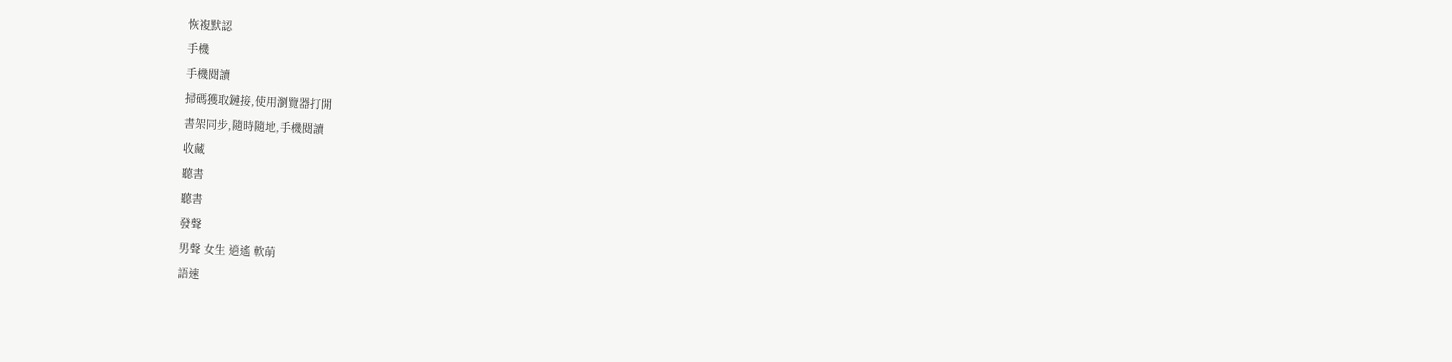恢複默認
手機
手機閱讀
掃碼獲取鏈接,使用瀏覽器打開
書架同步,隨時隨地,手機閱讀
收藏
聽書
聽書
發聲
男聲 女生 逍遙 軟萌
語速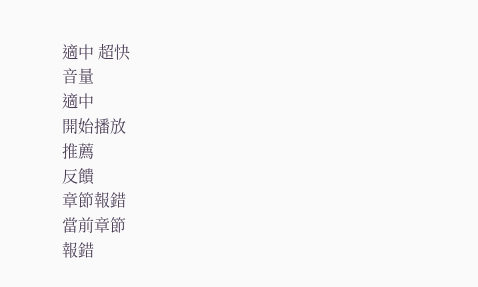適中 超快
音量
適中
開始播放
推薦
反饋
章節報錯
當前章節
報錯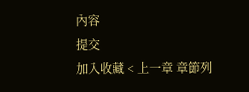內容
提交
加入收藏 < 上一章 章節列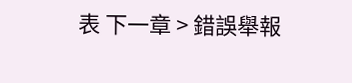表 下一章 > 錯誤舉報